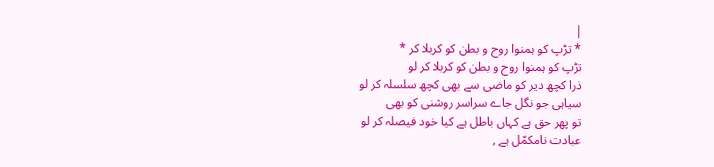|
* تڑپ کو ہمنوا روح و بطن کو کربلا کر *
تڑپ کو ہمنوا روح و بطن کو کربلا کر لو
ذرا کچھ دیر کو ماضی سے بھی کچھ سلسلہ کر لو
سیاہی جو نگل جاے سراسر روشنی کو بھی
تو پھر حق ہے کہاں باطل ہے کیا خود فیصلہ کر لو
عبادت نامکمّل ہے ,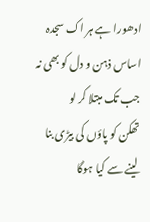ادھورا ہے ہر اک سجدہ
اساس ذہن و دل کو بھی نہ جب تک مبتلا کر لو
تھکن کو پاؤں کی بیڑی بنا لینے سے کیا ہوگا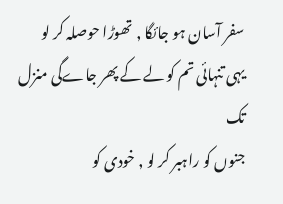سفر آسان ہو جائگا , تھوڑا حوصلہ کر لو
یہی تنہائی تم کو لے کے پھر جاےگی منزل تک
جنوں کو راہبر کر لو , خودی کو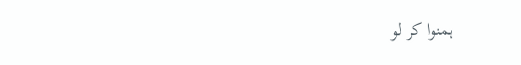ہمنوا کر لو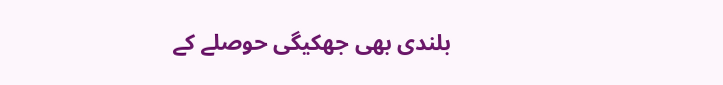بلندی بھی جھکیگی حوصلے کے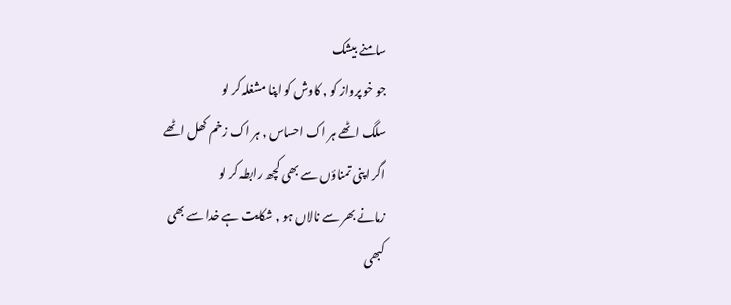سامنے بیشک
جو خو پرواز کو , کاوش کو اپنا مشغلہ کر لو
سلگ اٹھے ہر اک احساس , ہر اک زخم کھل اٹھے
اگر اپنی تمناؤں سے بھی کچھ رابطہ کر لو
زمانے بھر سے نالاں ہو , شکایت ہے خدا سے بھی
کبھی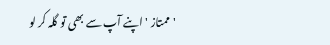'ممتاز ' اپنے آپ سے بھی تو گلہ کر لو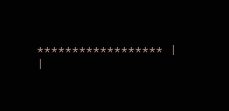****************** |
|